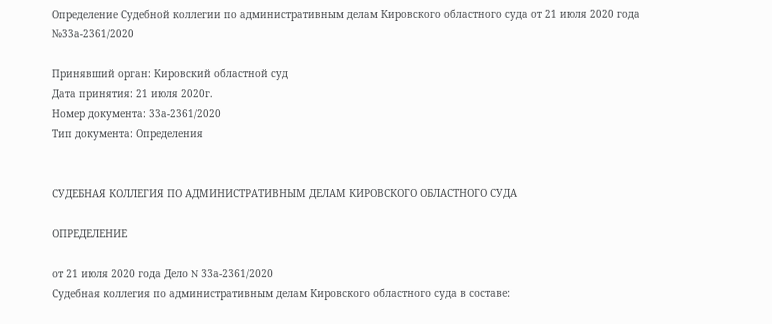Определение Судебной коллегии по административным делам Кировского областного суда от 21 июля 2020 года №33а-2361/2020

Принявший орган: Кировский областной суд
Дата принятия: 21 июля 2020г.
Номер документа: 33а-2361/2020
Тип документа: Определения


СУДЕБНАЯ КОЛЛЕГИЯ ПО АДМИНИСТРАТИВНЫМ ДЕЛАМ КИРОВСКОГО ОБЛАСТНОГО СУДА

ОПРЕДЕЛЕНИЕ

от 21 июля 2020 года Дело N 33а-2361/2020
Судебная коллегия по административным делам Кировского областного суда в составе: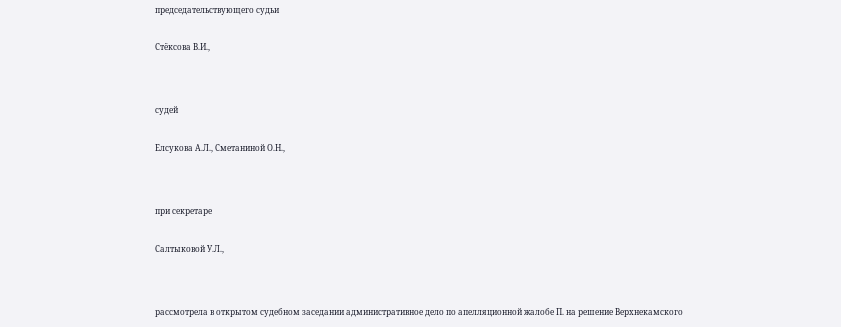председательствующего судьи


Стёксова В.И.,




судей


Елсукова А.Л., Сметаниной О.Н.,




при секретаре


Салтыковой У.Л.,




рассмотрела в открытом судебном заседании административное дело по апелляционной жалобе П. на решение Верхнекамского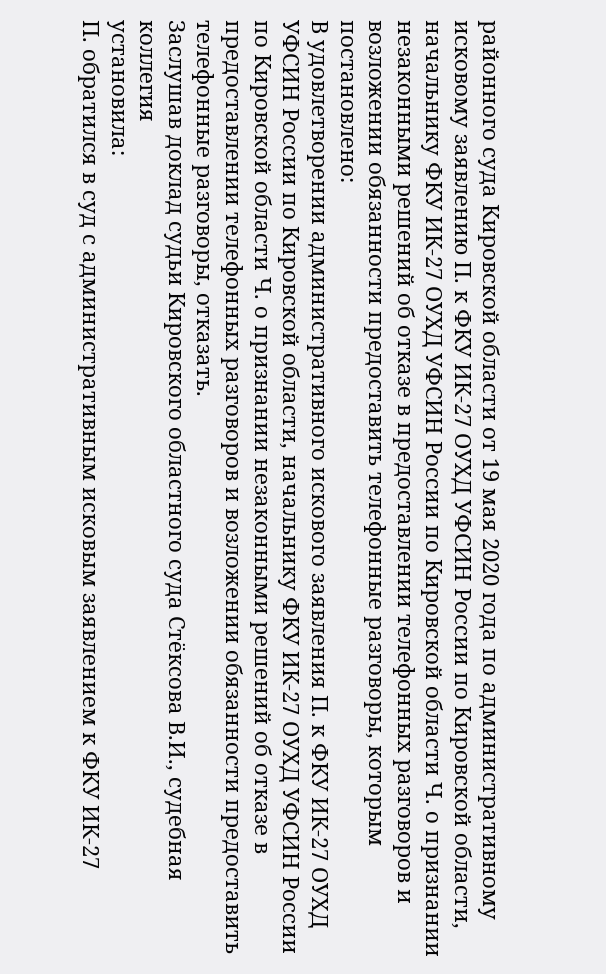районного суда Кировской области от 19 мая 2020 года по административному исковому заявлению П. к ФКУ ИК-27 ОУХД УФСИН России по Кировской области, начальнику ФКУ ИК-27 ОУХД УФСИН России по Кировской области Ч. о признании незаконными решений об отказе в предоставлении телефонных разговоров и возложении обязанности предоставить телефонные разговоры, которым постановлено:
В удовлетворении административного искового заявления П. к ФКУ ИК-27 ОУХД УФСИН России по Кировской области, начальнику ФКУ ИК-27 ОУХД УФСИН России по Кировской области Ч. о признании незаконными решений об отказе в предоставлении телефонных разговоров и возложении обязанности предоставить телефонные разговоры, отказать.
Заслушав доклад судьи Кировского областного суда Стёксова В.И., судебная коллегия
установила:
П. обратился в суд с административным исковым заявлением к ФКУ ИК-27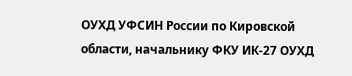ОУХД УФСИН России по Кировской области, начальнику ФКУ ИК-27 ОУХД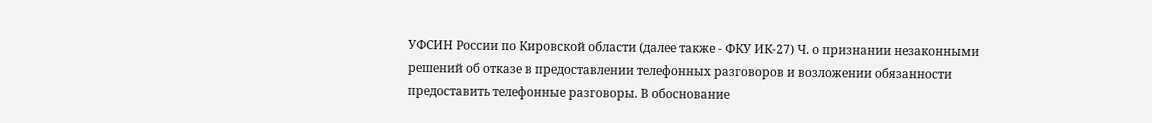УФСИН России по Кировской области (далее также - ФКУ ИК-27) Ч. о признании незаконными решений об отказе в предоставлении телефонных разговоров и возложении обязанности предоставить телефонные разговоры. В обоснование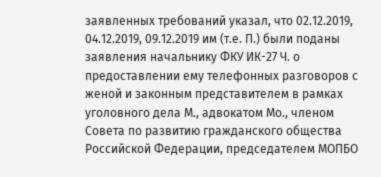заявленных требований указал, что 02.12.2019, 04.12.2019, 09.12.2019 им (т.е. П.) были поданы заявления начальнику ФКУ ИК-27 Ч. о предоставлении ему телефонных разговоров с женой и законным представителем в рамках уголовного дела М., адвокатом Мо., членом Совета по развитию гражданского общества Российской Федерации, председателем МОПБО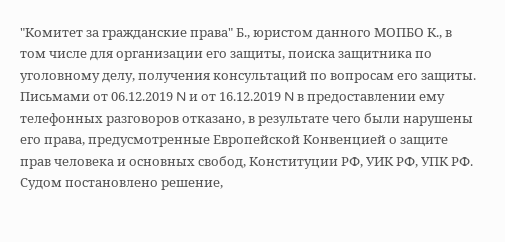"Комитет за гражданские права" Б., юристом данного МОПБО К., в том числе для организации его защиты, поиска защитника по уголовному делу, получения консультаций по вопросам его защиты. Письмами от 06.12.2019 N и от 16.12.2019 N в предоставлении ему телефонных разговоров отказано, в результате чего были нарушены его права, предусмотренные Европейской Конвенцией о защите прав человека и основных свобод, Конституции РФ, УИК РФ, УПК РФ.
Судом постановлено решение,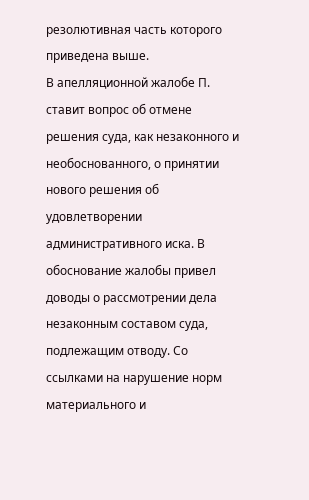резолютивная часть которого приведена выше.
В апелляционной жалобе П. ставит вопрос об отмене решения суда, как незаконного и необоснованного, о принятии нового решения об удовлетворении административного иска. В обоснование жалобы привел доводы о рассмотрении дела незаконным составом суда, подлежащим отводу. Со ссылками на нарушение норм материального и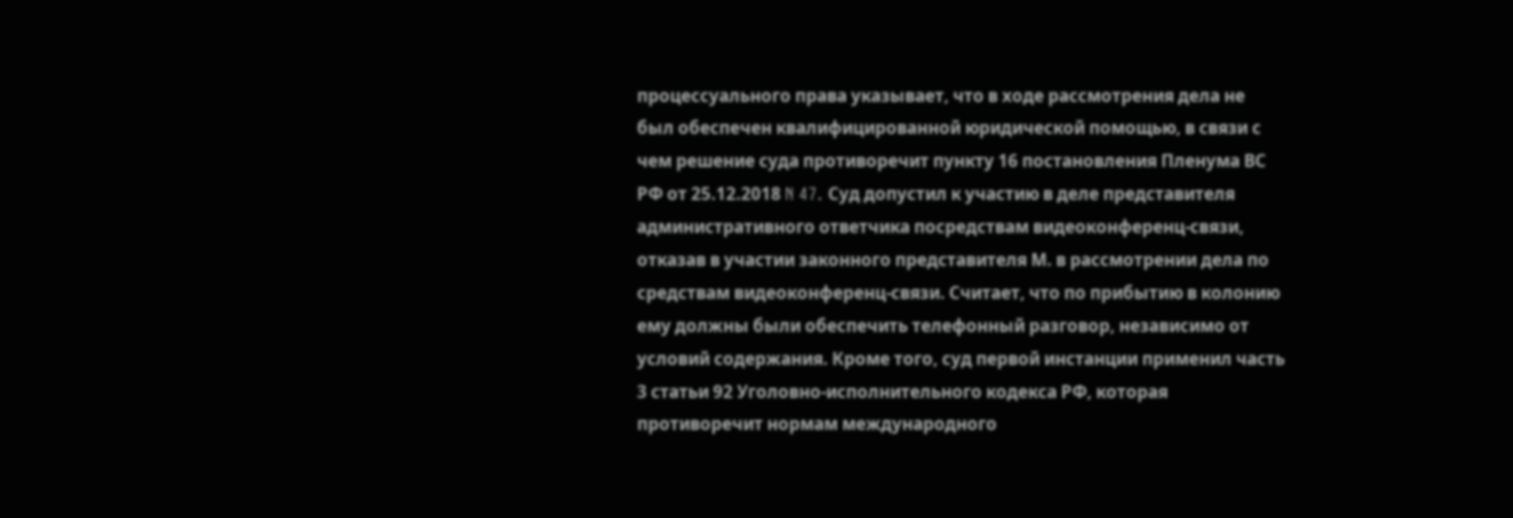процессуального права указывает, что в ходе рассмотрения дела не был обеспечен квалифицированной юридической помощью, в связи с чем решение суда противоречит пункту 16 постановления Пленума ВС РФ от 25.12.2018 N 47. Суд допустил к участию в деле представителя административного ответчика посредствам видеоконференц-связи, отказав в участии законного представителя М. в рассмотрении дела по средствам видеоконференц-связи. Считает, что по прибытию в колонию ему должны были обеспечить телефонный разговор, независимо от условий содержания. Кроме того, суд первой инстанции применил часть 3 статьи 92 Уголовно-исполнительного кодекса РФ, которая противоречит нормам международного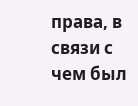права, в связи с чем был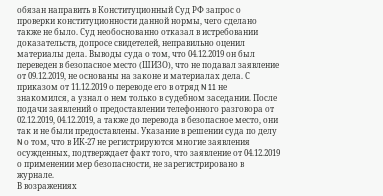обязан направить в Конституционный Суд РФ запрос о проверки конституционности данной нормы, чего сделано также не было. Суд необоснованно отказал в истребовании доказательств, допросе свидетелей, неправильно оценил материалы дела. Выводы суда о том, что 04.12.2019 он был переведен в безопасное место (ШИЗО), что не подавал заявление от 09.12.2019, не основаны на законе и материалах дела. С приказом от 11.12.2019 о переводе его в отряд N 11 не знакомился, а узнал о нем только в судебном заседании. После подачи заявлений о предоставлении телефонного разговора от 02.12.2019, 04.12.2019, а также до перевода в безопасное место, они так и не были предоставлены. Указание в решении суда по делу N о том, что в ИК-27 не регистрируются многие заявления осужденных, подтверждает факт того, что заявление от 04.12.2019 о применении мер безопасности, не зарегистрировано в журнале.
В возражениях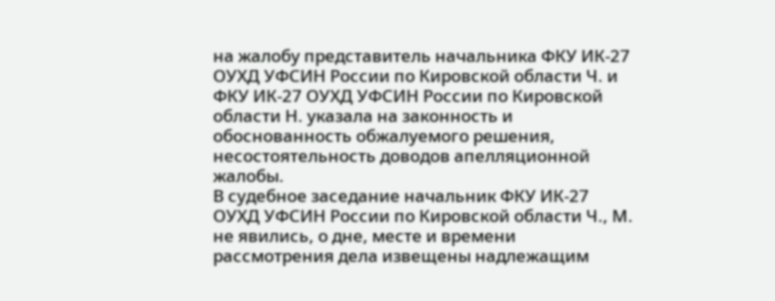на жалобу представитель начальника ФКУ ИК-27 ОУХД УФСИН России по Кировской области Ч. и ФКУ ИК-27 ОУХД УФСИН России по Кировской области Н. указала на законность и обоснованность обжалуемого решения, несостоятельность доводов апелляционной жалобы.
В судебное заседание начальник ФКУ ИК-27 ОУХД УФСИН России по Кировской области Ч., М. не явились, о дне, месте и времени рассмотрения дела извещены надлежащим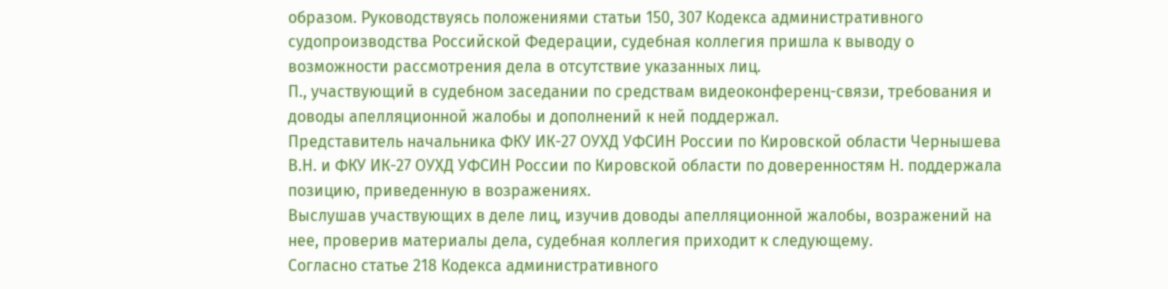образом. Руководствуясь положениями статьи 150, 307 Кодекса административного судопроизводства Российской Федерации, судебная коллегия пришла к выводу о возможности рассмотрения дела в отсутствие указанных лиц.
П., участвующий в судебном заседании по средствам видеоконференц-связи, требования и доводы апелляционной жалобы и дополнений к ней поддержал.
Представитель начальника ФКУ ИК-27 ОУХД УФСИН России по Кировской области Чернышева В.Н. и ФКУ ИК-27 ОУХД УФСИН России по Кировской области по доверенностям Н. поддержала позицию, приведенную в возражениях.
Выслушав участвующих в деле лиц, изучив доводы апелляционной жалобы, возражений на нее, проверив материалы дела, судебная коллегия приходит к следующему.
Согласно статье 218 Кодекса административного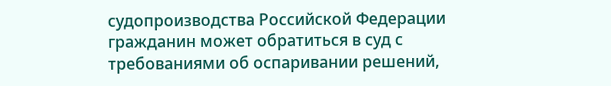судопроизводства Российской Федерации гражданин может обратиться в суд с требованиями об оспаривании решений,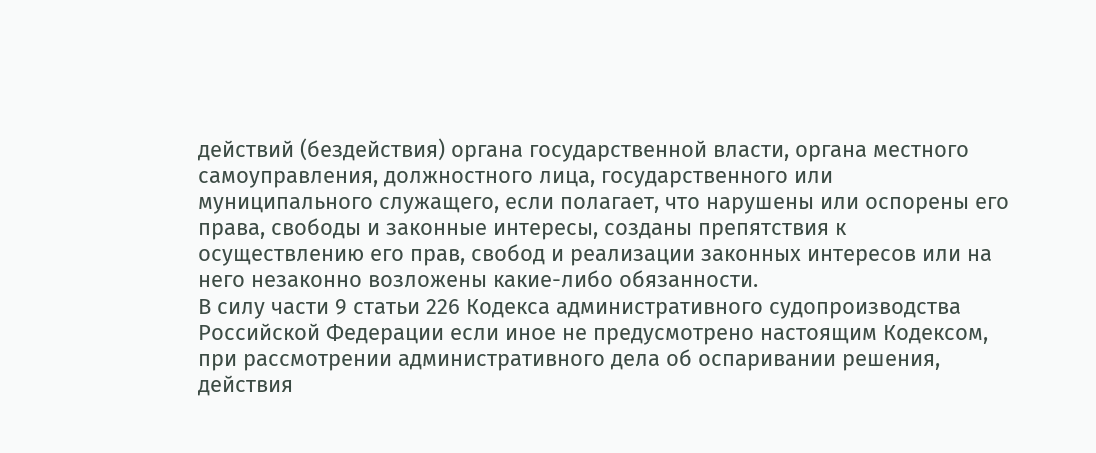действий (бездействия) органа государственной власти, органа местного самоуправления, должностного лица, государственного или муниципального служащего, если полагает, что нарушены или оспорены его права, свободы и законные интересы, созданы препятствия к осуществлению его прав, свобод и реализации законных интересов или на него незаконно возложены какие-либо обязанности.
В силу части 9 статьи 226 Кодекса административного судопроизводства Российской Федерации если иное не предусмотрено настоящим Кодексом, при рассмотрении административного дела об оспаривании решения, действия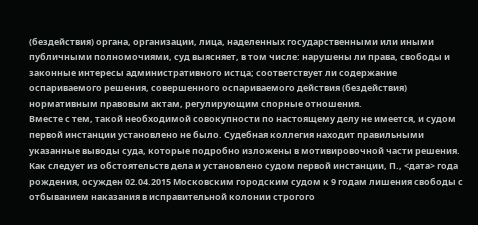(бездействия) органа, организации, лица, наделенных государственными или иными публичными полномочиями, суд выясняет, в том числе: нарушены ли права, свободы и законные интересы административного истца; соответствует ли содержание оспариваемого решения, совершенного оспариваемого действия (бездействия) нормативным правовым актам, регулирующим спорные отношения.
Вместе с тем, такой необходимой совокупности по настоящему делу не имеется, и судом первой инстанции установлено не было. Судебная коллегия находит правильными указанные выводы суда, которые подробно изложены в мотивировочной части решения.
Как следует из обстоятельств дела и установлено судом первой инстанции, П., <дата> года рождения, осужден 02.04.2015 Московским городским судом к 9 годам лишения свободы с отбыванием наказания в исправительной колонии строгого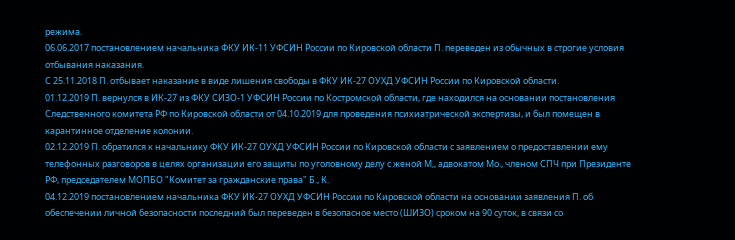режима.
06.06.2017 постановлением начальника ФКУ ИК-11 УФСИН России по Кировской области П. переведен из обычных в строгие условия отбывания наказания.
С 25.11.2018 П. отбывает наказание в виде лишения свободы в ФКУ ИК-27 ОУХД УФСИН России по Кировской области.
01.12.2019 П. вернулся в ИК-27 из ФКУ СИЗО-1 УФСИН России по Костромской области, где находился на основании постановления Следственного комитета РФ по Кировской области от 04.10.2019 для проведения психиатрической экспертизы, и был помещен в карантинное отделение колонии.
02.12.2019 П. обратился к начальнику ФКУ ИК-27 ОУХД УФСИН России по Кировской области с заявлением о предоставлении ему телефонных разговоров в целях организации его защиты по уголовному делу с женой М,, адвокатом Мо., членом СПЧ при Президенте РФ, председателем МОПБО "Комитет за гражданские права" Б., К.
04.12.2019 постановлением начальника ФКУ ИК-27 ОУХД УФСИН России по Кировской области на основании заявления П. об обеспечении личной безопасности последний был переведен в безопасное место (ШИЗО) сроком на 90 суток, в связи со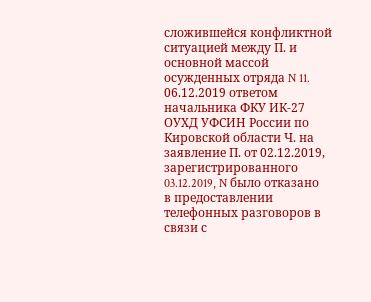сложившейся конфликтной ситуацией между П. и основной массой осужденных отряда N 11.
06.12.2019 ответом начальника ФКУ ИК-27 ОУХД УФСИН России по Кировской области Ч. на заявление П. от 02.12.2019, зарегистрированного 03.12.2019, N было отказано в предоставлении телефонных разговоров в связи с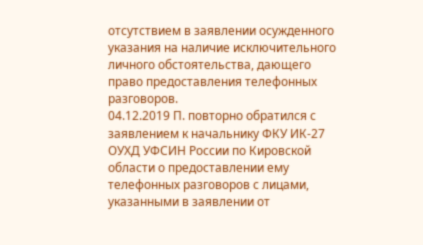отсутствием в заявлении осужденного указания на наличие исключительного личного обстоятельства, дающего право предоставления телефонных разговоров.
04.12.2019 П. повторно обратился с заявлением к начальнику ФКУ ИК-27 ОУХД УФСИН России по Кировской области о предоставлении ему телефонных разговоров с лицами, указанными в заявлении от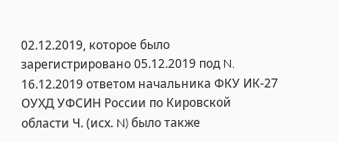02.12.2019, которое было зарегистрировано 05.12.2019 под N.
16.12.2019 ответом начальника ФКУ ИК-27 ОУХД УФСИН России по Кировской области Ч. (исх. N) было также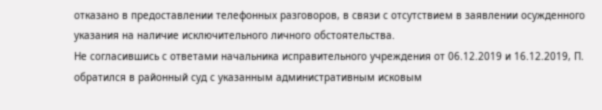отказано в предоставлении телефонных разговоров, в связи с отсутствием в заявлении осужденного указания на наличие исключительного личного обстоятельства.
Не согласившись с ответами начальника исправительного учреждения от 06.12.2019 и 16.12.2019, П. обратился в районный суд с указанным административным исковым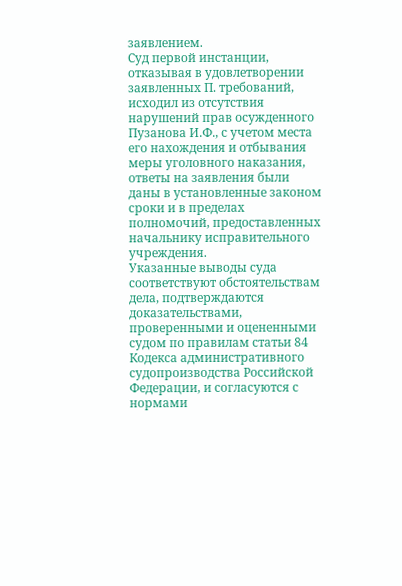заявлением.
Суд первой инстанции, отказывая в удовлетворении заявленных П. требований, исходил из отсутствия нарушений прав осужденного Пузанова И.Ф., с учетом места его нахождения и отбывания меры уголовного наказания, ответы на заявления были даны в установленные законом сроки и в пределах полномочий, предоставленных начальнику исправительного учреждения.
Указанные выводы суда соответствуют обстоятельствам дела, подтверждаются доказательствами, проверенными и оцененными судом по правилам статьи 84 Кодекса административного судопроизводства Российской Федерации, и согласуются с нормами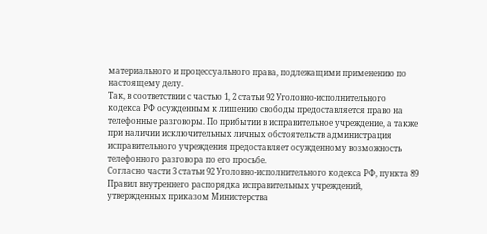материального и процессуального права, подлежащими применению по настоящему делу.
Так, в соответствии с частью 1, 2 статьи 92 Уголовно-исполнительного кодекса РФ осужденным к лишению свободы предоставляется право на телефонные разговоры. По прибытии в исправительное учреждение, а также при наличии исключительных личных обстоятельств администрация исправительного учреждения предоставляет осужденному возможность телефонного разговора по его просьбе.
Согласно части 3 статьи 92 Уголовно-исполнительного кодекса РФ, пункта 89 Правил внутреннего распорядка исправительных учреждений, утвержденных приказом Министерства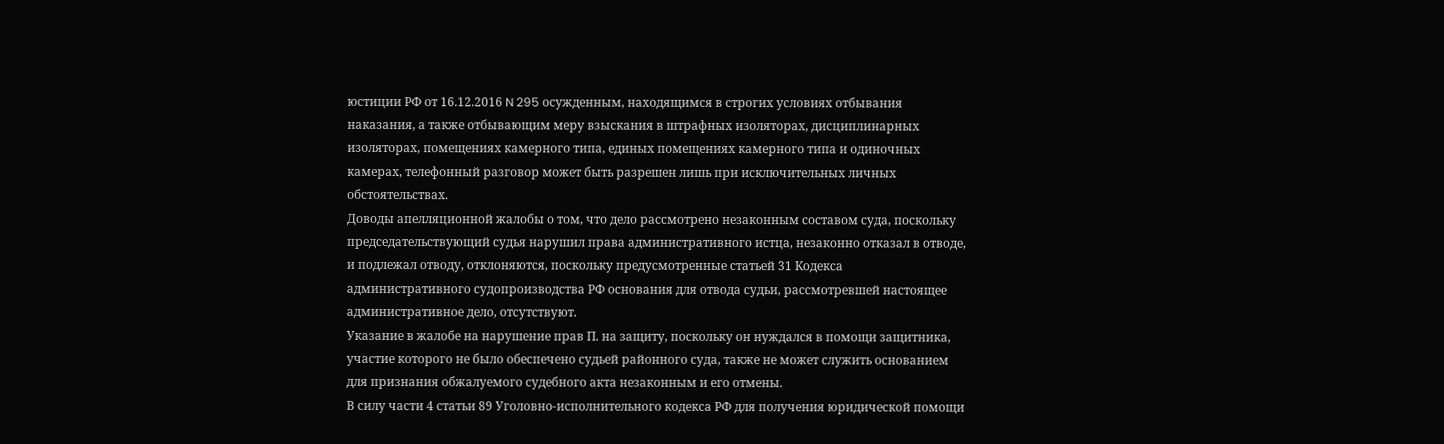юстиции РФ от 16.12.2016 N 295 осужденным, находящимся в строгих условиях отбывания наказания, а также отбывающим меру взыскания в штрафных изоляторах, дисциплинарных изоляторах, помещениях камерного типа, единых помещениях камерного типа и одиночных камерах, телефонный разговор может быть разрешен лишь при исключительных личных обстоятельствах.
Доводы апелляционной жалобы о том, что дело рассмотрено незаконным составом суда, поскольку председательствующий судья нарушил права административного истца, незаконно отказал в отводе, и подлежал отводу, отклоняются, поскольку предусмотренные статьей 31 Кодекса административного судопроизводства РФ основания для отвода судьи, рассмотревшей настоящее административное дело, отсутствуют.
Указание в жалобе на нарушение прав П. на защиту, поскольку он нуждался в помощи защитника, участие которого не было обеспечено судьей районного суда, также не может служить основанием для признания обжалуемого судебного акта незаконным и его отмены.
В силу части 4 статьи 89 Уголовно-исполнительного кодекса РФ для получения юридической помощи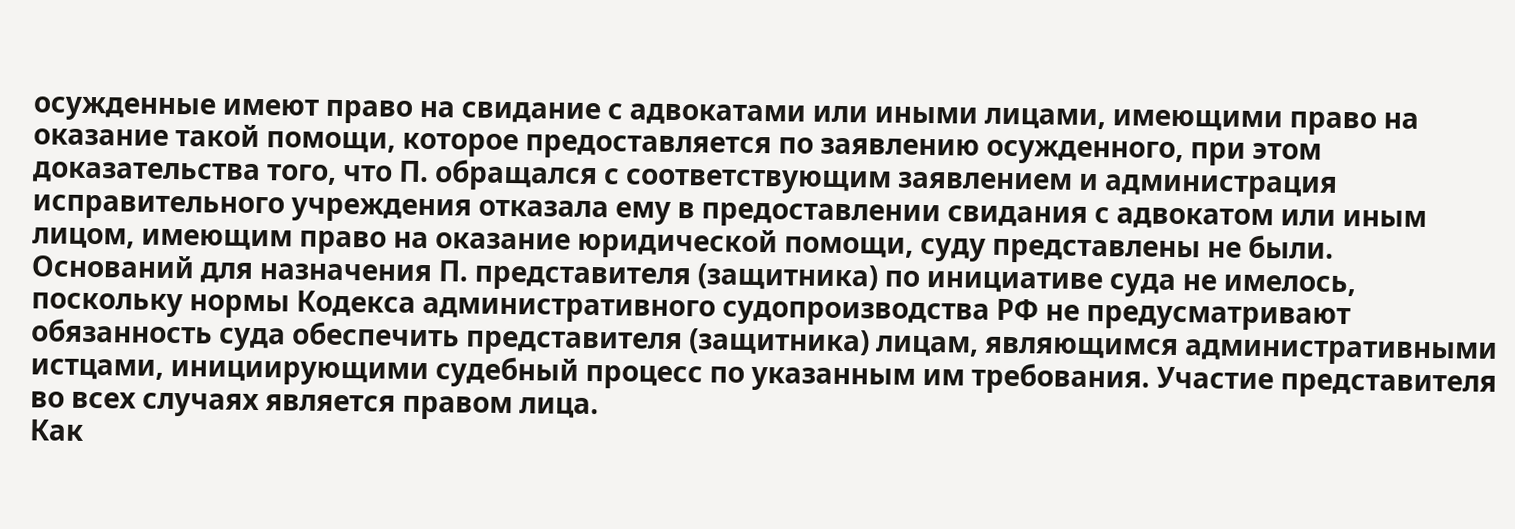осужденные имеют право на свидание с адвокатами или иными лицами, имеющими право на оказание такой помощи, которое предоставляется по заявлению осужденного, при этом доказательства того, что П. обращался с соответствующим заявлением и администрация исправительного учреждения отказала ему в предоставлении свидания с адвокатом или иным лицом, имеющим право на оказание юридической помощи, суду представлены не были.
Оснований для назначения П. представителя (защитника) по инициативе суда не имелось, поскольку нормы Кодекса административного судопроизводства РФ не предусматривают обязанность суда обеспечить представителя (защитника) лицам, являющимся административными истцами, инициирующими судебный процесс по указанным им требования. Участие представителя во всех случаях является правом лица.
Как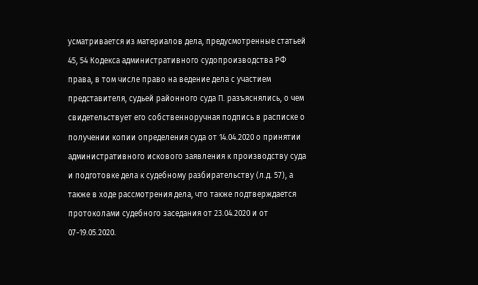усматривается из материалов дела, предусмотренные статьей 45, 54 Кодекса административного судопроизводства РФ права, в том числе право на ведение дела с участием представителя, судьей районного суда П. разъяснялись, о чем свидетельствует его собственноручная подпись в расписке о получении копии определения суда от 14.04.2020 о принятии административного искового заявления к производству суда и подготовке дела к судебному разбирательству (л.д. 57), а также в ходе рассмотрения дела, что также подтверждается протоколами судебного заседания от 23.04.2020 и от 07-19.05.2020.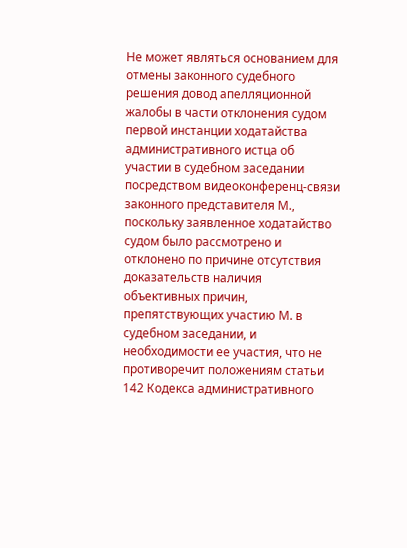Не может являться основанием для отмены законного судебного решения довод апелляционной жалобы в части отклонения судом первой инстанции ходатайства административного истца об участии в судебном заседании посредством видеоконференц-связи законного представителя М., поскольку заявленное ходатайство судом было рассмотрено и отклонено по причине отсутствия доказательств наличия объективных причин, препятствующих участию М. в судебном заседании, и необходимости ее участия, что не противоречит положениям статьи 142 Кодекса административного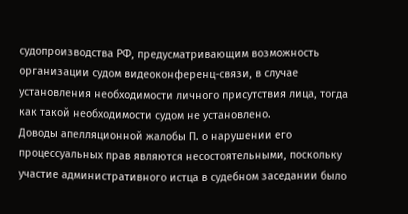судопроизводства РФ, предусматривающим возможность организации судом видеоконференц-связи, в случае установления необходимости личного присутствия лица, тогда как такой необходимости судом не установлено.
Доводы апелляционной жалобы П. о нарушении его процессуальных прав являются несостоятельными, поскольку участие административного истца в судебном заседании было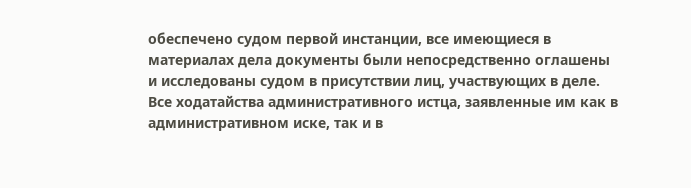обеспечено судом первой инстанции, все имеющиеся в материалах дела документы были непосредственно оглашены и исследованы судом в присутствии лиц, участвующих в деле.
Все ходатайства административного истца, заявленные им как в административном иске, так и в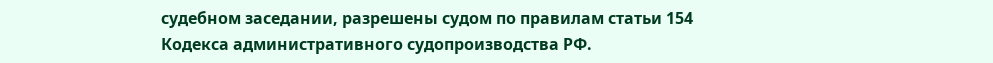судебном заседании, разрешены судом по правилам статьи 154 Кодекса административного судопроизводства РФ.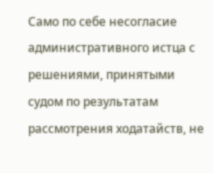Само по себе несогласие административного истца с решениями, принятыми судом по результатам рассмотрения ходатайств, не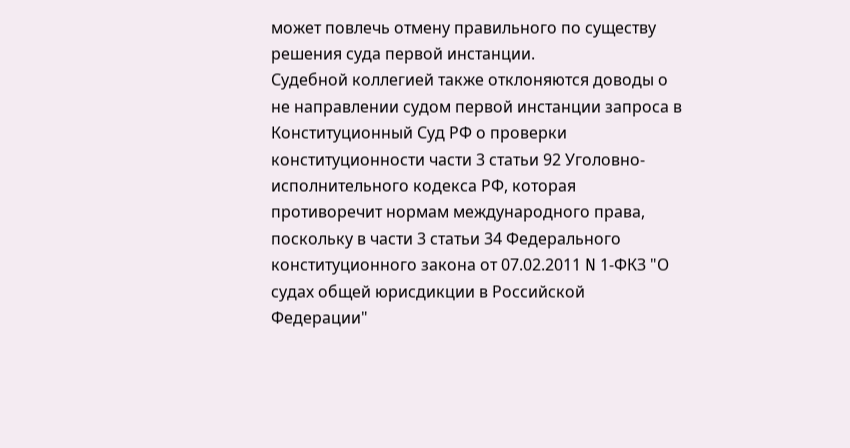может повлечь отмену правильного по существу решения суда первой инстанции.
Судебной коллегией также отклоняются доводы о не направлении судом первой инстанции запроса в Конституционный Суд РФ о проверки конституционности части 3 статьи 92 Уголовно-исполнительного кодекса РФ, которая противоречит нормам международного права, поскольку в части 3 статьи 34 Федерального конституционного закона от 07.02.2011 N 1-ФКЗ "О судах общей юрисдикции в Российской Федерации"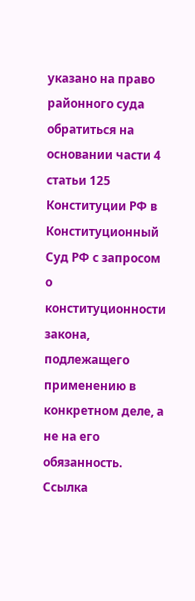указано на право районного суда обратиться на основании части 4 статьи 125 Конституции РФ в Конституционный Суд РФ с запросом о конституционности закона, подлежащего применению в конкретном деле, а не на его обязанность.
Ссылка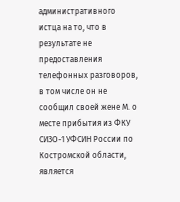административного истца на то, что в результате не предоставления телефонных разговоров, в том числе он не сообщил своей жене М. о месте прибытия из ФКУ СИЗО-1 УФСИН России по Костромской области, является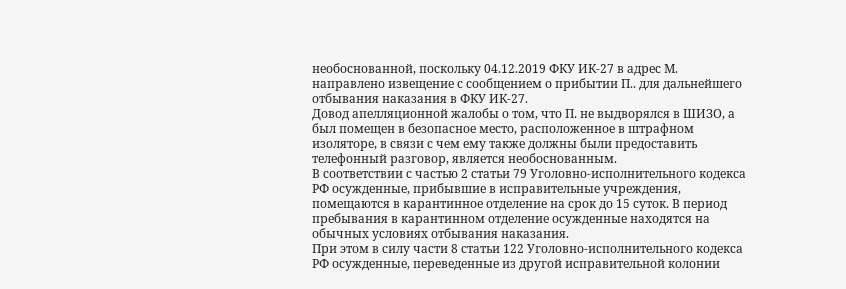необоснованной, поскольку 04.12.2019 ФКУ ИК-27 в адрес М. направлено извещение с сообщением о прибытии П.. для дальнейшего отбывания наказания в ФКУ ИК-27.
Довод апелляционной жалобы о том, что П. не выдворялся в ШИЗО, а был помещен в безопасное место, расположенное в штрафном изоляторе, в связи с чем ему также должны были предоставить телефонный разговор, является необоснованным.
В соответствии с частью 2 статьи 79 Уголовно-исполнительного кодекса РФ осужденные, прибывшие в исправительные учреждения, помещаются в карантинное отделение на срок до 15 суток. В период пребывания в карантинном отделение осужденные находятся на обычных условиях отбывания наказания.
При этом в силу части 8 статьи 122 Уголовно-исполнительного кодекса РФ осужденные, переведенные из другой исправительной колонии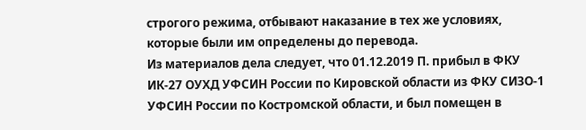строгого режима, отбывают наказание в тех же условиях, которые были им определены до перевода.
Из материалов дела следует, что 01.12.2019 П. прибыл в ФКУ ИК-27 ОУХД УФСИН России по Кировской области из ФКУ СИЗО-1 УФСИН России по Костромской области, и был помещен в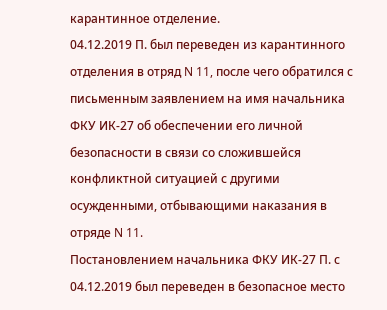карантинное отделение.
04.12.2019 П. был переведен из карантинного отделения в отряд N 11, после чего обратился с письменным заявлением на имя начальника ФКУ ИК-27 об обеспечении его личной безопасности в связи со сложившейся конфликтной ситуацией с другими осужденными, отбывающими наказания в отряде N 11.
Постановлением начальника ФКУ ИК-27 П. с 04.12.2019 был переведен в безопасное место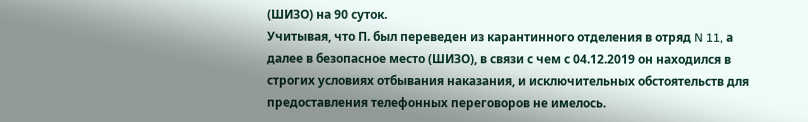(ШИЗО) на 90 суток.
Учитывая, что П. был переведен из карантинного отделения в отряд N 11, а далее в безопасное место (ШИЗО), в связи с чем с 04.12.2019 он находился в строгих условиях отбывания наказания, и исключительных обстоятельств для предоставления телефонных переговоров не имелось.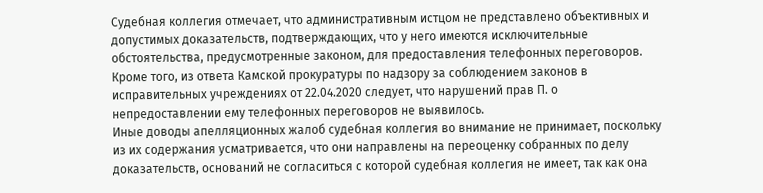Судебная коллегия отмечает, что административным истцом не представлено объективных и допустимых доказательств, подтверждающих, что у него имеются исключительные обстоятельства, предусмотренные законом, для предоставления телефонных переговоров.
Кроме того, из ответа Камской прокуратуры по надзору за соблюдением законов в исправительных учреждениях от 22.04.2020 следует, что нарушений прав П. о непредоставлении ему телефонных переговоров не выявилось.
Иные доводы апелляционных жалоб судебная коллегия во внимание не принимает, поскольку из их содержания усматривается, что они направлены на переоценку собранных по делу доказательств, оснований не согласиться с которой судебная коллегия не имеет, так как она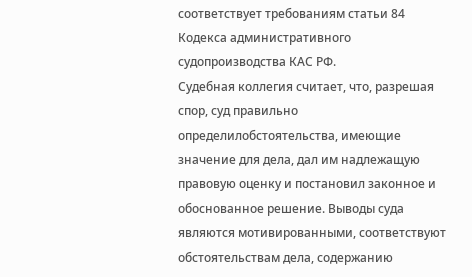соответствует требованиям статьи 84 Кодекса административного судопроизводства КАС РФ.
Судебная коллегия считает, что, разрешая спор, суд правильно определилобстоятельства, имеющие значение для дела, дал им надлежащую правовую оценку и постановил законное и обоснованное решение. Выводы суда являются мотивированными, соответствуют обстоятельствам дела, содержанию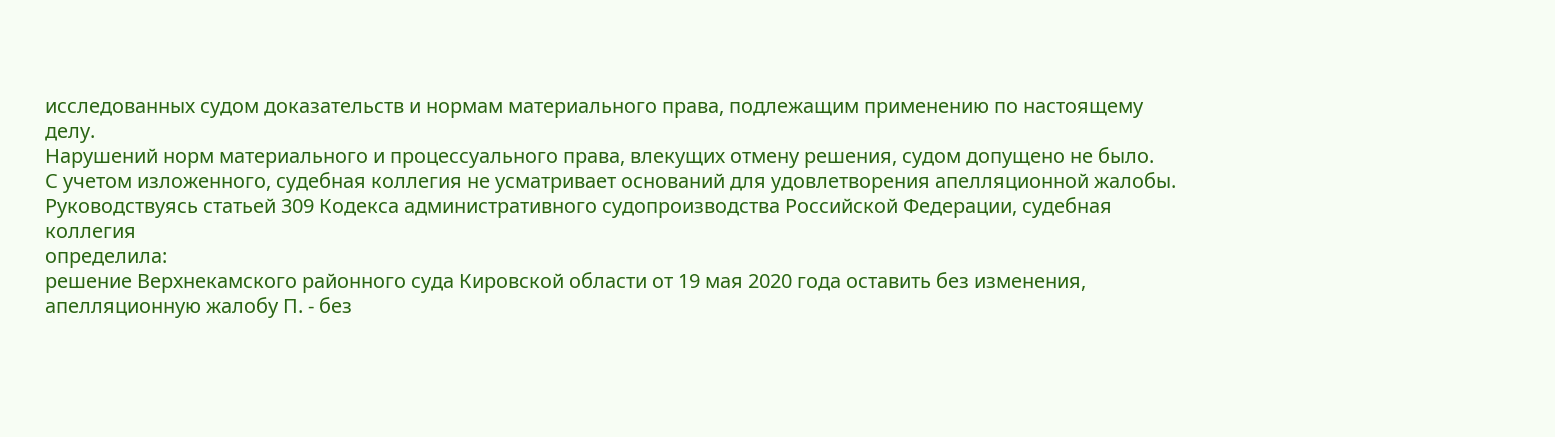исследованных судом доказательств и нормам материального права, подлежащим применению по настоящему делу.
Нарушений норм материального и процессуального права, влекущих отмену решения, судом допущено не было.
С учетом изложенного, судебная коллегия не усматривает оснований для удовлетворения апелляционной жалобы.
Руководствуясь статьей 309 Кодекса административного судопроизводства Российской Федерации, судебная коллегия
определила:
решение Верхнекамского районного суда Кировской области от 19 мая 2020 года оставить без изменения, апелляционную жалобу П. - без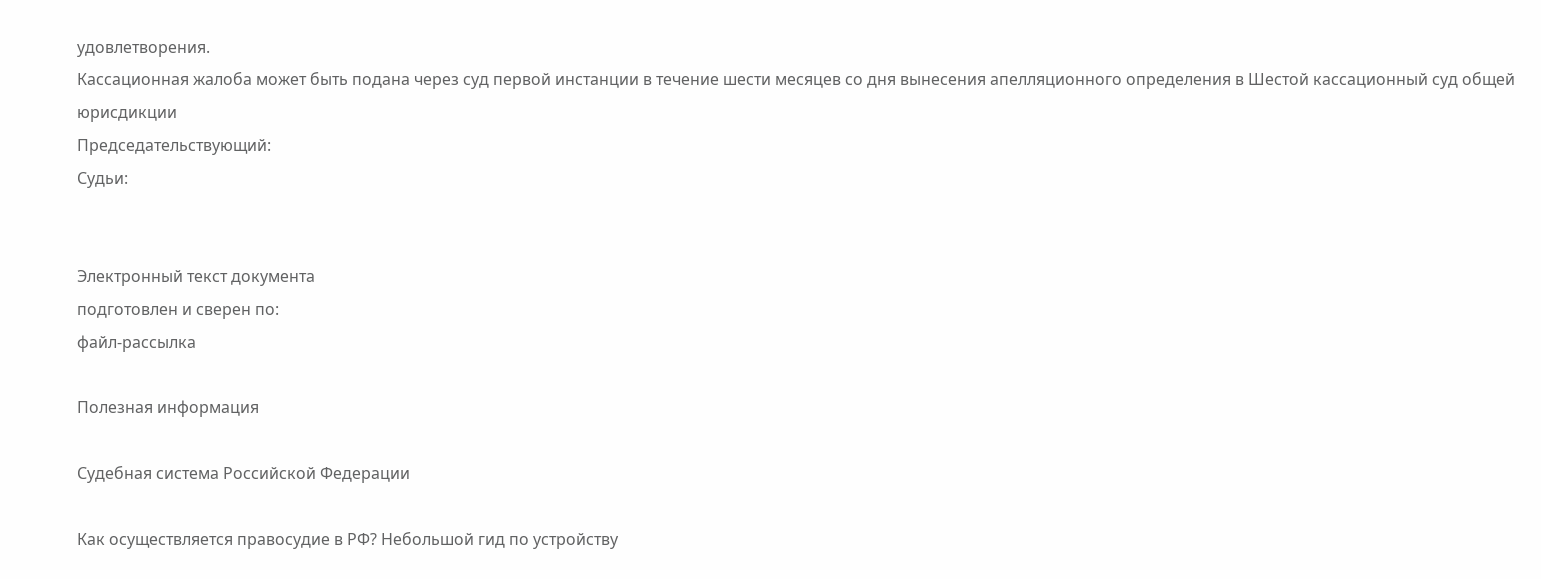удовлетворения.
Кассационная жалоба может быть подана через суд первой инстанции в течение шести месяцев со дня вынесения апелляционного определения в Шестой кассационный суд общей юрисдикции
Председательствующий:
Судьи:


Электронный текст документа
подготовлен и сверен по:
файл-рассылка

Полезная информация

Судебная система Российской Федерации

Как осуществляется правосудие в РФ? Небольшой гид по устройству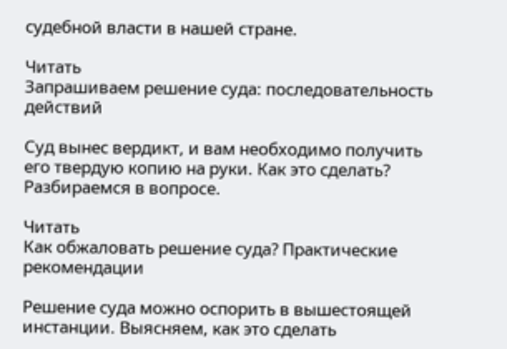судебной власти в нашей стране.

Читать
Запрашиваем решение суда: последовательность действий

Суд вынес вердикт, и вам необходимо получить его твердую копию на руки. Как это сделать? Разбираемся в вопросе.

Читать
Как обжаловать решение суда? Практические рекомендации

Решение суда можно оспорить в вышестоящей инстанции. Выясняем, как это сделать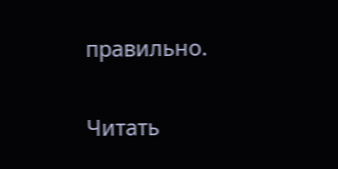правильно.

Читать